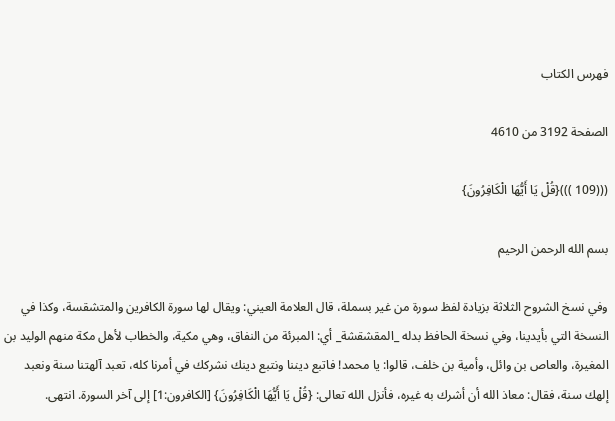فهرس الكتاب

الصفحة 3192 من 4610

(((109 ))){قُلْ يَا أَيُّهَا الْكَافِرُونَ}

بسم الله الرحمن الرحيم

وفي نسخ الشروح الثلاثة بزيادة لفظ سورة من غير بسملة، قال العلامة العيني: ويقال لها سورة الكافرين والمتشقسة، وكذا في النسخة التي بأيدينا، وفي نسخة الحافظ بدله _المقشقشة_ أي: المبرئة من النفاق، وهي مكية، والخطاب لأهل مكة منهم الوليد بن المغيرة، والعاص بن وائل، وأمية بن خلف، قالوا: يا محمد! فاتبع ديننا ونتبع دينك نشركك في أمرنا كله، تعبد آلهتنا سنة ونعبد إلهك سنة، فقال: معاذ الله أن أشرك به غيره، فأنزل الله تعالى: {قُلْ يَا أَيُّهَا الْكَافِرُونَ} [الكافرون:1] إلى آخر السورة. انتهى.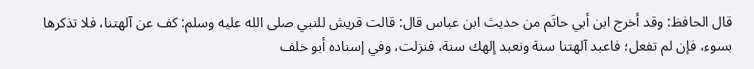قال الحافظ: وقد أخرج ابن أبي حاتَم من حديث ابن عباس قال: قالت قريش للنبي صلى الله عليه وسلم: كف عن آلهتنا، فلا تذكرها بسوء، فإن لم تفعل؛ فاعبد آلهتنا سنة ونعبد إلهك سنة، فنزلت، وفي إسناده أبو خلف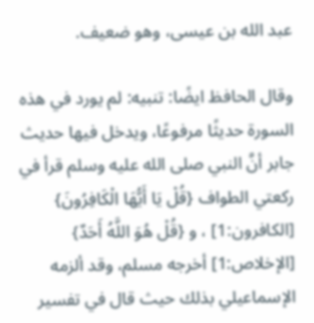عبد الله بن عيسى، وهو ضعيف.

وقال الحافظ ايضًا: تنبيه: لم يورد في هذه السورة حديثًا مرفوعًا، ويدخل فيها حديث جابر أنَّ النبي صلى الله عليه وسلم قرأ في ركعتي الطواف {قُلْ يَا أَيُّهَا الْكَافِرُونَ} [الكافرون:1] ، و {قُلْ هُوَ اللَّهُ أَحَدٌ} [الإخلاص:1] أخرجه مسلم، وقد ألزمه الإسماعيلي بذلك حيث قال في تفسير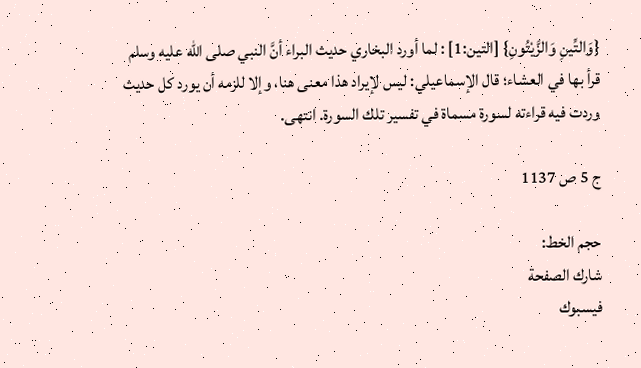{وَالتِّينِ وَالزَّيْتُونِ} [التين:1] : لما أورد البخاري حديث البراء أنَّ النبي صلى الله عليه وسلم قرأ بها في العشاء؛ قال الإسماعيلي: ليس لإيراد هذا معنى هنا، وإلا للزمه أن يورد كل حديث وردت فيه قراءته لسورة مسماة في تفسير تلك السورة. انتهى.

ج 5 ص 1137

حجم الخط:
شارك الصفحة
فيسبوك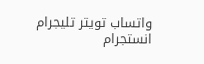واتساب تويتر تليجرام انستجرام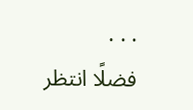. . .
فضلًا انتظر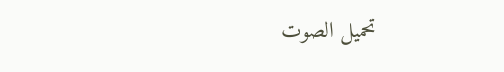تحميل الصوت